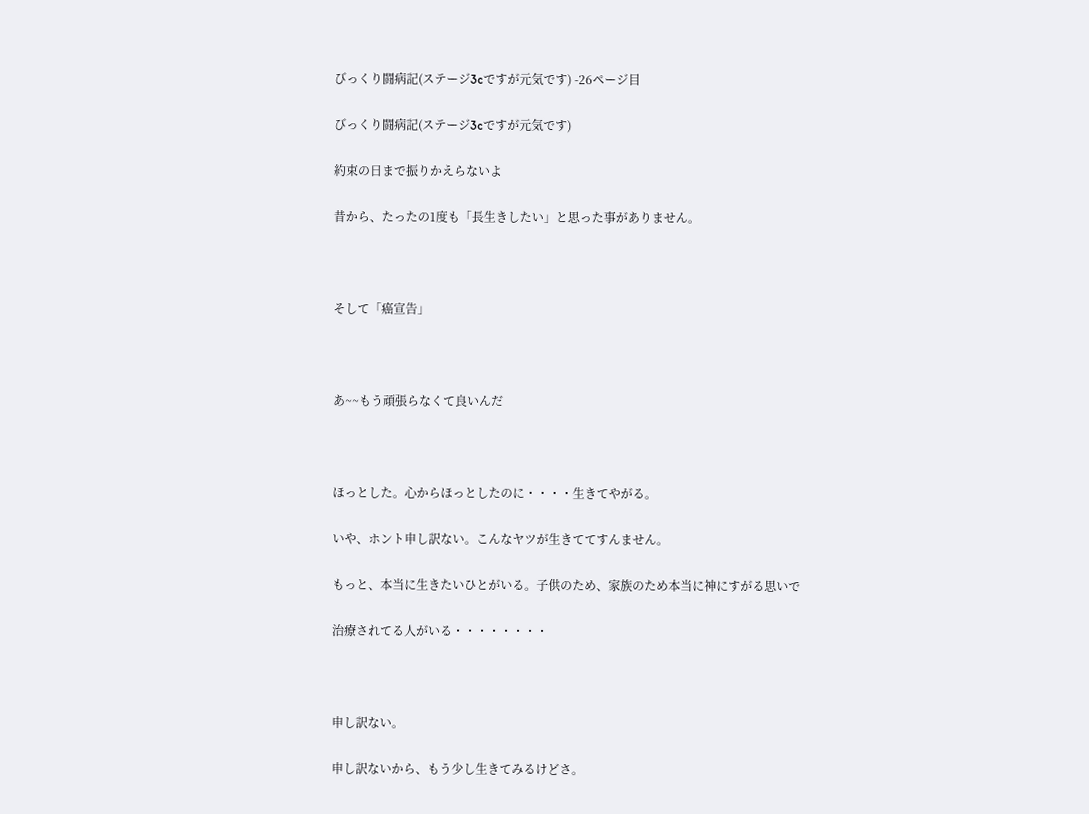びっくり闘病記(ステージ3cですが元気です) -26ページ目

びっくり闘病記(ステージ3cですが元気です)

約束の日まで振りかえらないよ

昔から、たったの1度も「長生きしたい」と思った事がありません。



そして「癌宣告」



あ~~もう頑張らなくて良いんだ



ほっとした。心からほっとしたのに・・・・生きてやがる。

いや、ホント申し訳ない。こんなヤツが生きててすんません。

もっと、本当に生きたいひとがいる。子供のため、家族のため本当に神にすがる思いで

治療されてる人がいる・・・・・・・・



申し訳ない。

申し訳ないから、もう少し生きてみるけどさ。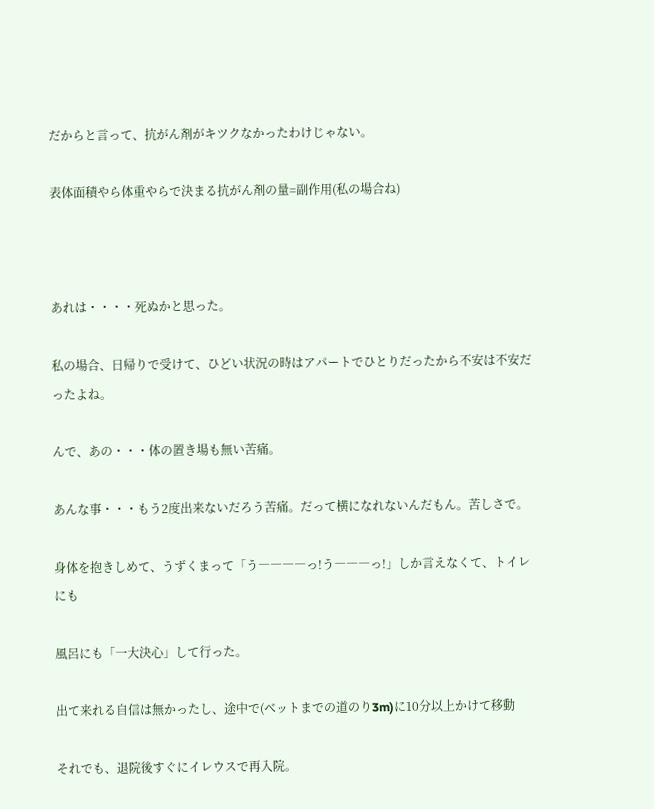だからと言って、抗がん剤がキツクなかったわけじゃない。

表体面積やら体重やらで決まる抗がん剤の量=副作用(私の場合ね)



あれは・・・・死ぬかと思った。

私の場合、日帰りで受けて、ひどい状況の時はアパートでひとりだったから不安は不安だったよね。

んで、あの・・・体の置き場も無い苦痛。

あんな事・・・もう2度出来ないだろう苦痛。だって横になれないんだもん。苦しさで。

身体を抱きしめて、うずくまって「う――――っ!う―――っ!」しか言えなくて、トイレにも

風呂にも「一大決心」して行った。

出て来れる自信は無かったし、途中で(ベットまでの道のり3m)に10分以上かけて移動

それでも、退院後すぐにイレウスで再入院。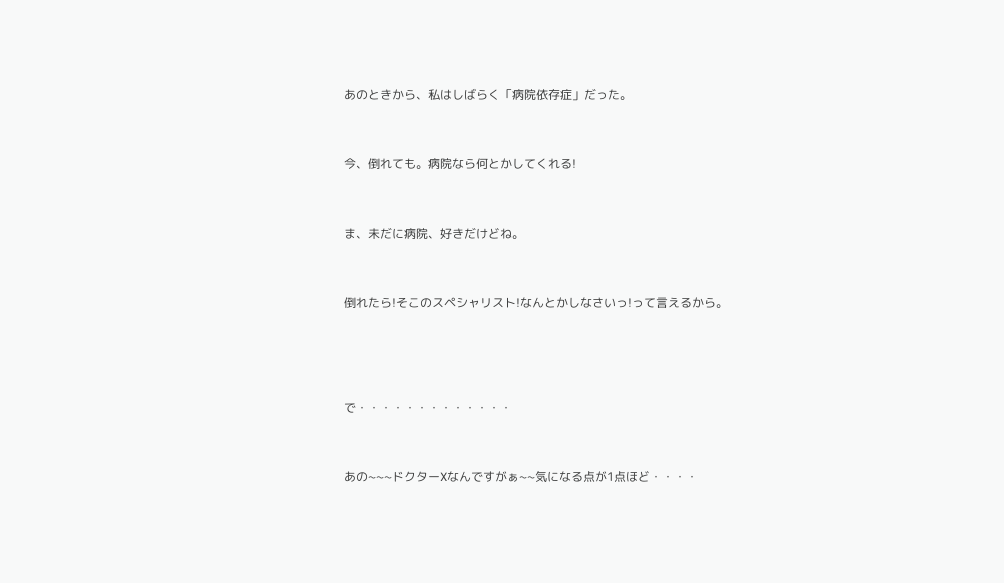あのときから、私はしばらく「病院依存症」だった。



今、倒れても。病院なら何とかしてくれる!



ま、未だに病院、好きだけどね。



倒れたら!そこのスペシャリスト!なんとかしなさいっ!って言えるから。





で・・・・・・・・・・・・・



あの~~~ドクターXなんですがぁ~~気になる点が1点ほど・・・・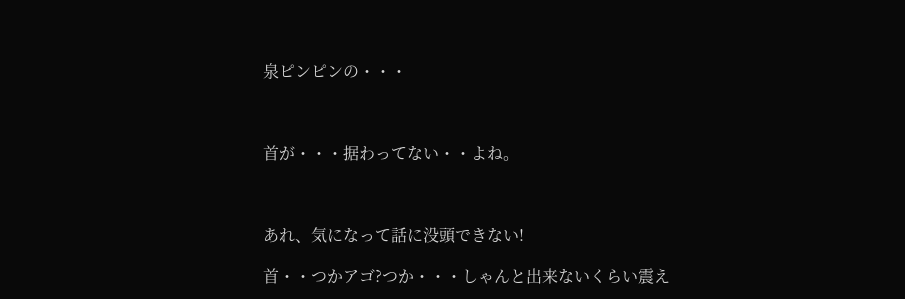泉ピンピンの・・・



首が・・・据わってない・・よね。



あれ、気になって話に没頭できない!

首・・つかアゴ?つか・・・しゃんと出来ないくらい震え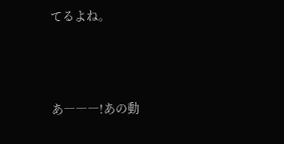てるよね。



あ―――!あの動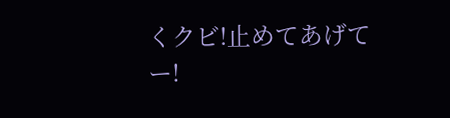くクビ!止めてあげてー!